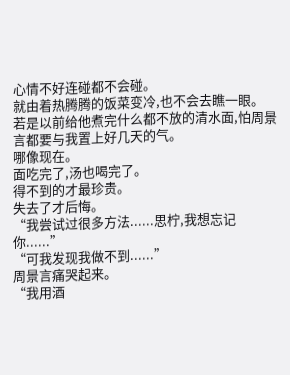心情不好连碰都不会碰。
就由着热腾腾的饭菜变冷,也不会去瞧一眼。
若是以前给他煮完什么都不放的清水面,怕周景言都要与我置上好几天的气。
哪像现在。
面吃完了,汤也喝完了。
得不到的才最珍贵。
失去了才后悔。
“我尝试过很多方法......思柠,我想忘记你......”
“可我发现我做不到......”
周景言痛哭起来。
“我用酒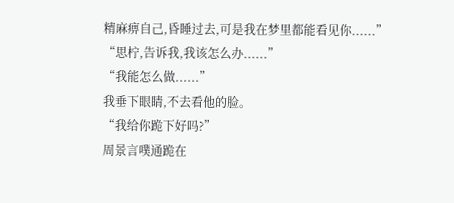精麻痹自己,昏睡过去,可是我在梦里都能看见你......”
“思柠,告诉我,我该怎么办......”
“我能怎么做......”
我垂下眼睛,不去看他的脸。
“我给你跪下好吗?”
周景言噗通跪在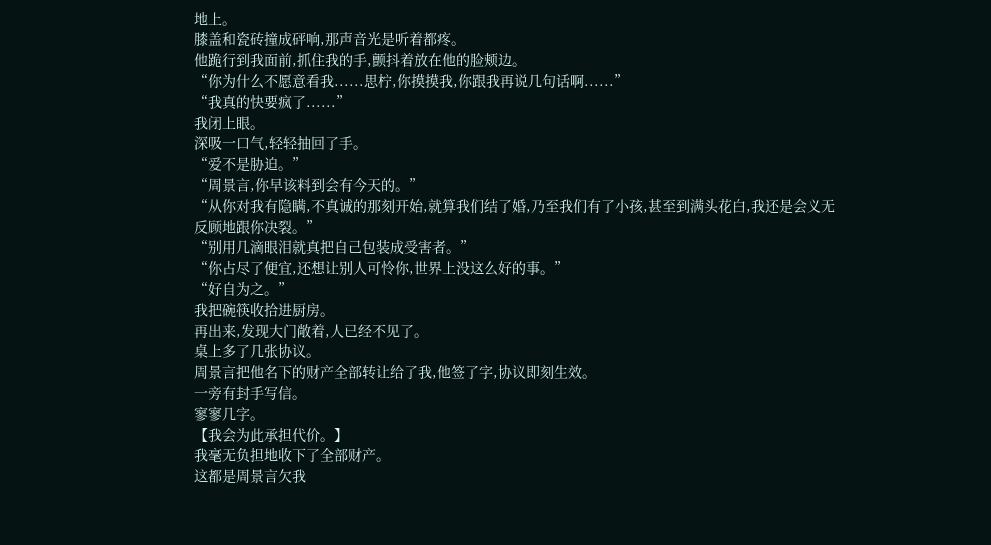地上。
膝盖和瓷砖撞成砰响,那声音光是听着都疼。
他跪行到我面前,抓住我的手,颤抖着放在他的脸颊边。
“你为什么不愿意看我......思柠,你摸摸我,你跟我再说几句话啊......”
“我真的快要疯了......”
我闭上眼。
深吸一口气,轻轻抽回了手。
“爱不是胁迫。”
“周景言,你早该料到会有今天的。”
“从你对我有隐瞒,不真诚的那刻开始,就算我们结了婚,乃至我们有了小孩,甚至到满头花白,我还是会义无反顾地跟你决裂。”
“别用几滴眼泪就真把自己包装成受害者。”
“你占尽了便宜,还想让别人可怜你,世界上没这么好的事。”
“好自为之。”
我把碗筷收拾进厨房。
再出来,发现大门敞着,人已经不见了。
桌上多了几张协议。
周景言把他名下的财产全部转让给了我,他签了字,协议即刻生效。
一旁有封手写信。
寥寥几字。
【我会为此承担代价。】
我毫无负担地收下了全部财产。
这都是周景言欠我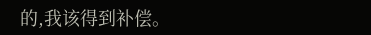的,我该得到补偿。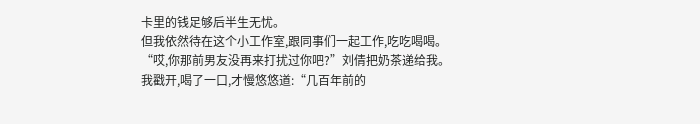卡里的钱足够后半生无忧。
但我依然待在这个小工作室,跟同事们一起工作,吃吃喝喝。
“哎,你那前男友没再来打扰过你吧?”刘倩把奶茶递给我。
我戳开,喝了一口,才慢悠悠道:“几百年前的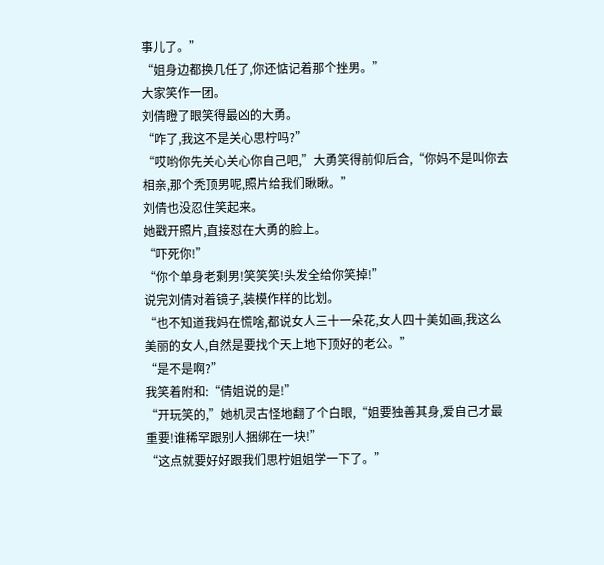事儿了。”
“姐身边都换几任了,你还惦记着那个挫男。”
大家笑作一团。
刘倩瞪了眼笑得最凶的大勇。
“咋了,我这不是关心思柠吗?”
“哎哟你先关心关心你自己吧,”大勇笑得前仰后合,“你妈不是叫你去相亲,那个秃顶男呢,照片给我们瞅瞅。”
刘倩也没忍住笑起来。
她戳开照片,直接怼在大勇的脸上。
“吓死你!”
“你个单身老剩男!笑笑笑!头发全给你笑掉!”
说完刘倩对着镜子,装模作样的比划。
“也不知道我妈在慌啥,都说女人三十一朵花,女人四十美如画,我这么美丽的女人,自然是要找个天上地下顶好的老公。”
“是不是啊?”
我笑着附和:“倩姐说的是!”
“开玩笑的,”她机灵古怪地翻了个白眼,“姐要独善其身,爱自己才最重要!谁稀罕跟别人捆绑在一块!”
“这点就要好好跟我们思柠姐姐学一下了。”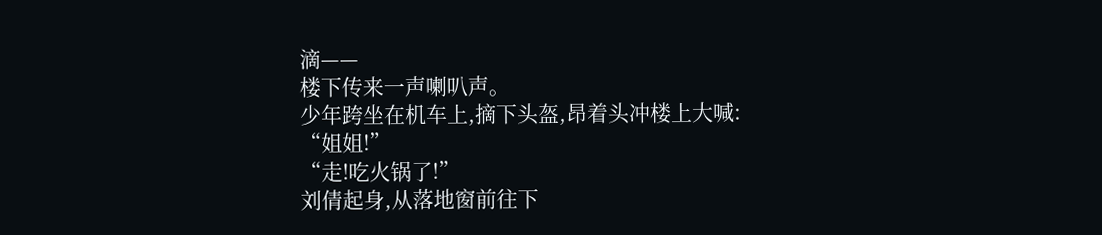滴——
楼下传来一声喇叭声。
少年跨坐在机车上,摘下头盔,昂着头冲楼上大喊:
“姐姐!”
“走!吃火锅了!”
刘倩起身,从落地窗前往下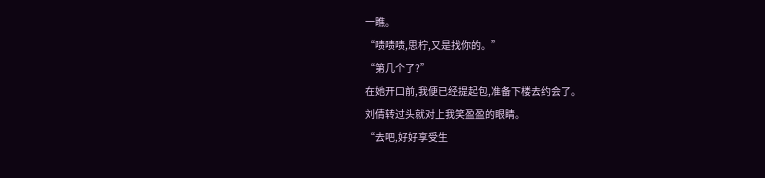一瞧。
“啧啧啧,思柠,又是找你的。”
“第几个了?”
在她开口前,我便已经提起包,准备下楼去约会了。
刘倩转过头就对上我笑盈盈的眼睛。
“去吧,好好享受生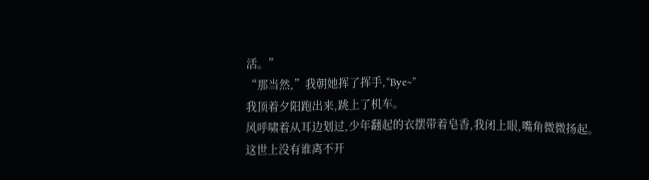活。”
“那当然,”我朝她挥了挥手,“Bye~”
我顶着夕阳跑出来,跳上了机车。
风呼啸着从耳边划过,少年翻起的衣摆带着皂香,我闭上眼,嘴角微微扬起。
这世上没有谁离不开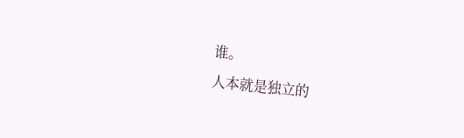谁。
人本就是独立的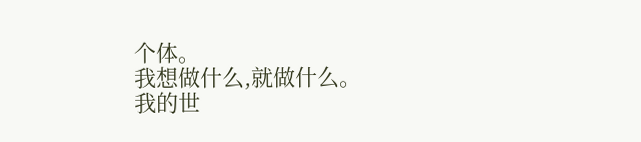个体。
我想做什么,就做什么。
我的世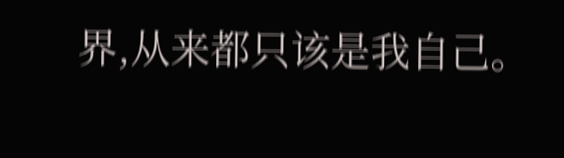界,从来都只该是我自己。